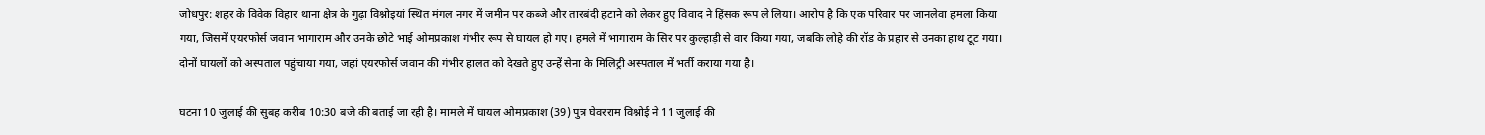जोधपुर: शहर के विवेक विहार थाना क्षेत्र के गुढ़ा विश्नोइयां स्थित मंगल नगर में जमीन पर कब्जे और तारबंदी हटाने को लेकर हुए विवाद ने हिंसक रूप ले लिया। आरोप है कि एक परिवार पर जानलेवा हमला किया गया, जिसमें एयरफोर्स जवान भागाराम और उनके छोटे भाई ओमप्रकाश गंभीर रूप से घायल हो गए। हमले में भागाराम के सिर पर कुल्हाड़ी से वार किया गया, जबकि लोहे की रॉड के प्रहार से उनका हाथ टूट गया। दोनों घायलों को अस्पताल पहुंचाया गया, जहां एयरफोर्स जवान की गंभीर हालत को देखते हुए उन्हें सेना के मिलिट्री अस्पताल में भर्ती कराया गया है।

घटना 10 जुलाई की सुबह करीब 10:30 बजे की बताई जा रही है। मामले में घायल ओमप्रकाश (39) पुत्र घेवरराम विश्नोई ने 11 जुलाई की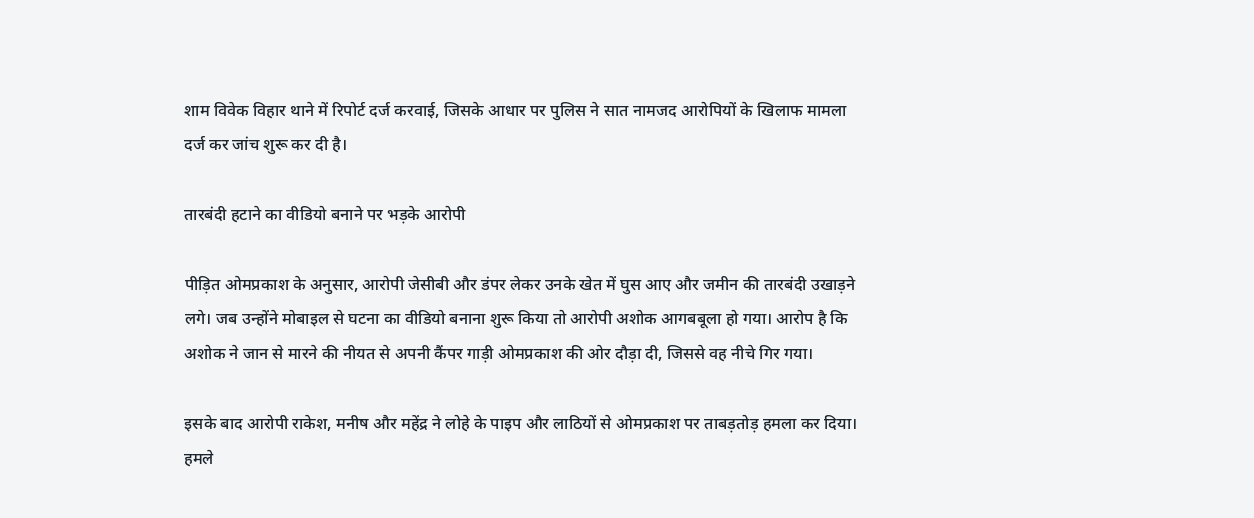शाम विवेक विहार थाने में रिपोर्ट दर्ज करवाई, जिसके आधार पर पुलिस ने सात नामजद आरोपियों के खिलाफ मामला दर्ज कर जांच शुरू कर दी है।

तारबंदी हटाने का वीडियो बनाने पर भड़के आरोपी

पीड़ित ओमप्रकाश के अनुसार, आरोपी जेसीबी और डंपर लेकर उनके खेत में घुस आए और जमीन की तारबंदी उखाड़ने लगे। जब उन्होंने मोबाइल से घटना का वीडियो बनाना शुरू किया तो आरोपी अशोक आगबबूला हो गया। आरोप है कि अशोक ने जान से मारने की नीयत से अपनी कैंपर गाड़ी ओमप्रकाश की ओर दौड़ा दी, जिससे वह नीचे गिर गया।

इसके बाद आरोपी राकेश, मनीष और महेंद्र ने लोहे के पाइप और लाठियों से ओमप्रकाश पर ताबड़तोड़ हमला कर दिया। हमले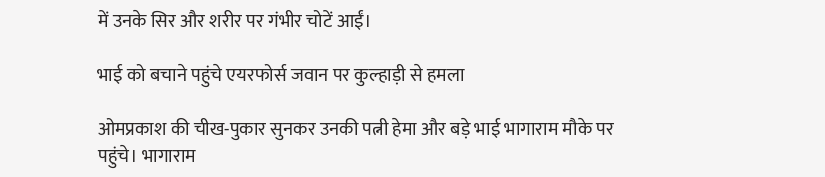में उनके सिर और शरीर पर गंभीर चोटें आईं।

भाई को बचाने पहुंचे एयरफोर्स जवान पर कुल्हाड़ी से हमला

ओमप्रकाश की चीख-पुकार सुनकर उनकी पत्नी हेमा और बड़े भाई भागाराम मौके पर पहुंचे। भागाराम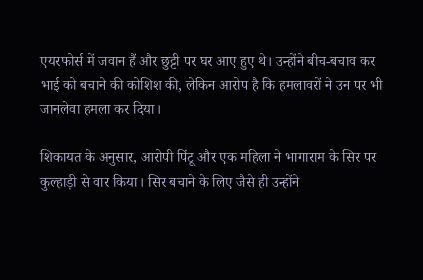एयरफोर्स में जवान हैं और छुट्टी पर घर आए हुए थे। उन्होंने बीच-बचाव कर भाई को बचाने की कोशिश की, लेकिन आरोप है कि हमलावरों ने उन पर भी जानलेवा हमला कर दिया।

शिकायत के अनुसार, आरोपी पिंटू और एक महिला ने भागाराम के सिर पर कुल्हाड़ी से वार किया। सिर बचाने के लिए जैसे ही उन्होंने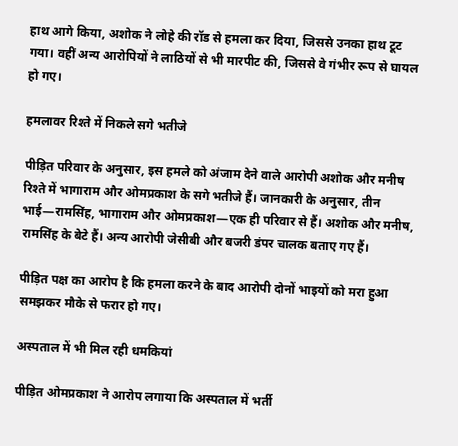हाथ आगे किया, अशोक ने लोहे की रॉड से हमला कर दिया, जिससे उनका हाथ टूट गया। वहीं अन्य आरोपियों ने लाठियों से भी मारपीट की, जिससे वे गंभीर रूप से घायल हो गए।

हमलावर रिश्ते में निकले सगे भतीजे

पीड़ित परिवार के अनुसार, इस हमले को अंजाम देने वाले आरोपी अशोक और मनीष रिश्ते में भागाराम और ओमप्रकाश के सगे भतीजे हैं। जानकारी के अनुसार, तीन भाई—रामसिंह, भागाराम और ओमप्रकाश—एक ही परिवार से हैं। अशोक और मनीष, रामसिंह के बेटे हैं। अन्य आरोपी जेसीबी और बजरी डंपर चालक बताए गए हैं।

पीड़ित पक्ष का आरोप है कि हमला करने के बाद आरोपी दोनों भाइयों को मरा हुआ समझकर मौके से फरार हो गए।

अस्पताल में भी मिल रही धमकियां

पीड़ित ओमप्रकाश ने आरोप लगाया कि अस्पताल में भर्ती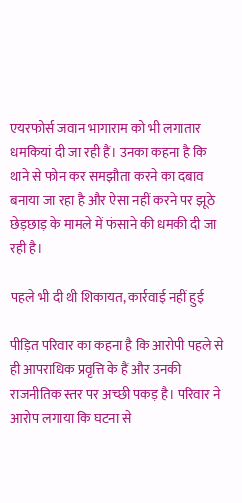एयरफोर्स जवान भागाराम को भी लगातार धमकियां दी जा रही हैं। उनका कहना है कि थाने से फोन कर समझौता करने का दबाव बनाया जा रहा है और ऐसा नहीं करने पर झूठे छेड़छाड़ के मामले में फंसाने की धमकी दी जा रही है।

पहले भी दी थी शिकायत, कार्रवाई नहीं हुई

पीड़ित परिवार का कहना है कि आरोपी पहले से ही आपराधिक प्रवृत्ति के हैं और उनकी राजनीतिक स्तर पर अच्छी पकड़ है। परिवार ने आरोप लगाया कि घटना से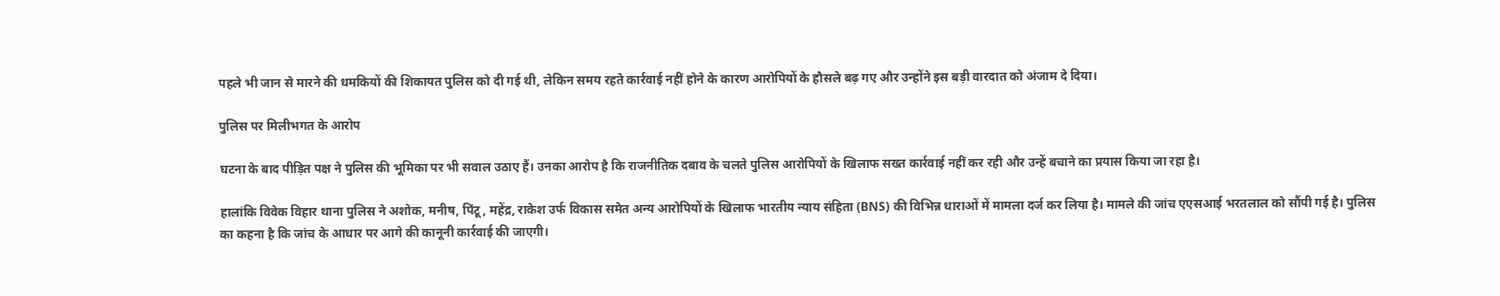पहले भी जान से मारने की धमकियों की शिकायत पुलिस को दी गई थी, लेकिन समय रहते कार्रवाई नहीं होने के कारण आरोपियों के हौसले बढ़ गए और उन्होंने इस बड़ी वारदात को अंजाम दे दिया।

पुलिस पर मिलीभगत के आरोप

घटना के बाद पीड़ित पक्ष ने पुलिस की भूमिका पर भी सवाल उठाए हैं। उनका आरोप है कि राजनीतिक दबाव के चलते पुलिस आरोपियों के खिलाफ सख्त कार्रवाई नहीं कर रही और उन्हें बचाने का प्रयास किया जा रहा है।

हालांकि विवेक विहार थाना पुलिस ने अशोक, मनीष, पिंटू, महेंद्र, राकेश उर्फ विकास समेत अन्य आरोपियों के खिलाफ भारतीय न्याय संहिता (BNS) की विभिन्न धाराओं में मामला दर्ज कर लिया है। मामले की जांच एएसआई भरतलाल को सौंपी गई है। पुलिस का कहना है कि जांच के आधार पर आगे की कानूनी कार्रवाई की जाएगी।